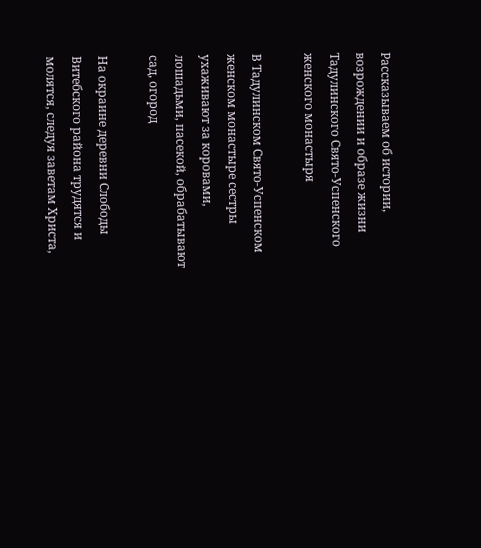Рассказываем об истории, возрождении и образе жизни Тадулинского Свято-Успенского женского монастыря

В Тадулинском Свято-Успенском женском монастыре сестры ухаживают за коровами, лошадьми, пасекой, обрабатывают сад, огород

На окраине деревни Слободы Витебского района трудятся и молятся, следуя заветам Христа,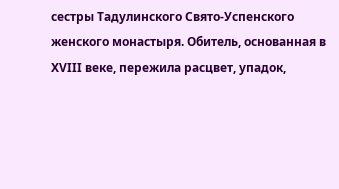сестры Тадулинского Свято-Успенского женского монастыря. Обитель, основанная в XVIII веке, пережила расцвет, упадок,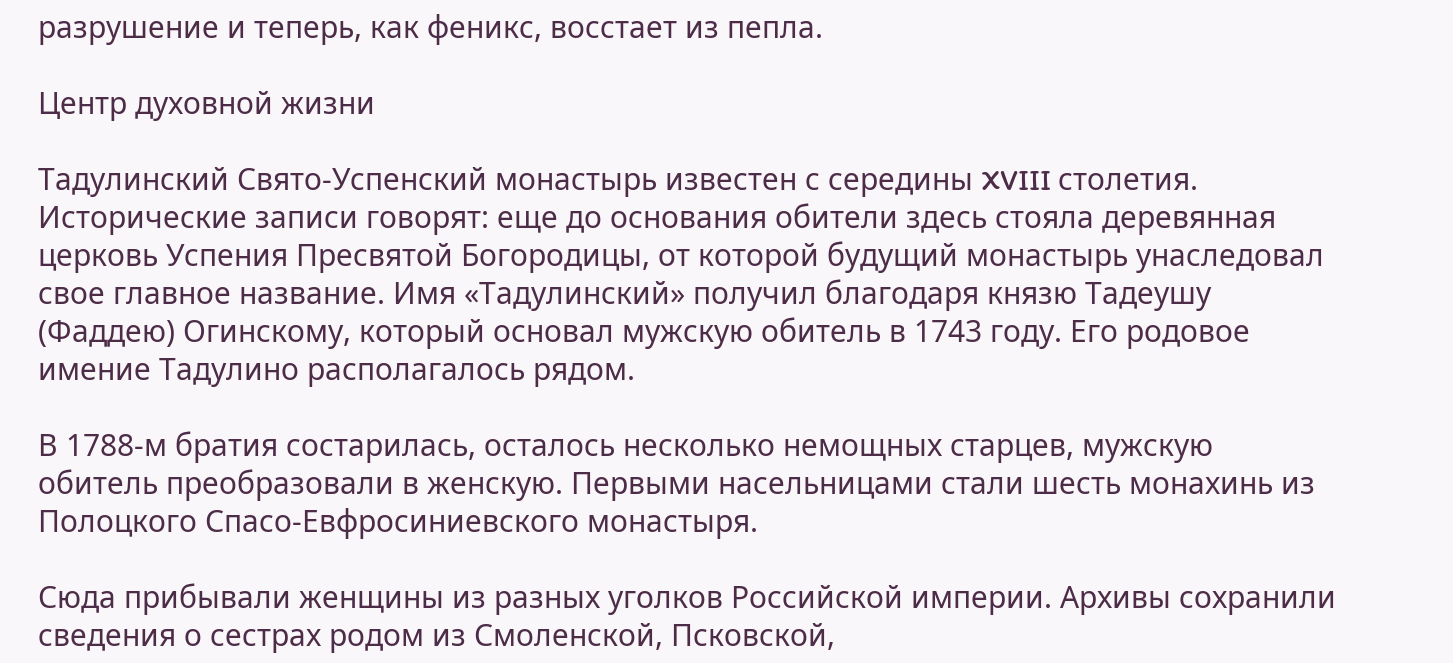разрушение и теперь, как феникс, восстает из пепла.

Центр духовной жизни

Тадулинский Свято-Успенский монастырь известен с середины XVIII столетия. Исторические записи говорят: еще до основания обители здесь стояла деревянная церковь Успения Пресвятой Богородицы, от которой будущий монастырь унаследовал свое главное название. Имя «Тадулинский» получил благодаря князю Тадеушу (Фаддею) Огинскому, который основал мужскую обитель в 1743 году. Его родовое имение Тадулино располагалось рядом.

В 1788-м братия состарилась, осталось несколько немощных старцев, мужскую обитель преобразовали в женскую. Первыми насельницами стали шесть монахинь из Полоцкого Спасо-Евфросиниевского монастыря.

Сюда прибывали женщины из разных уголков Российской империи. Архивы сохранили сведения о сестрах родом из Смоленской, Псковской,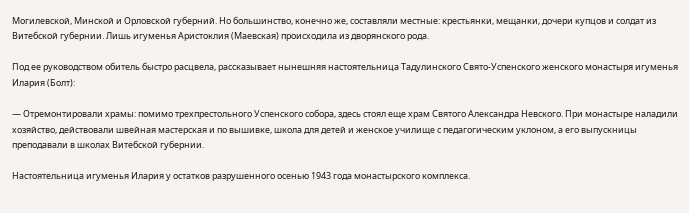Могилевской, Минской и Орловской губерний. Но большинство, конечно же, составляли местные: крестьянки, мещанки, дочери купцов и солдат из Витебской губернии. Лишь игуменья Аристоклия (Маевская) происходила из дворянского рода.

Под ее руководством обитель быстро расцвела, рассказывает нынешняя настоятельница Тадулинского Свято-Успенского женского монастыря игуменья Илария (Болт):

— Отремонтировали храмы: помимо трехпрестольного Успенского собора, здесь стоял еще храм Святого Александра Невского. При монастыре наладили хозяйство, действовали швейная мастерская и по вышивке, школа для детей и женское училище с педагогическим уклоном, а его выпускницы преподавали в школах Витебской губернии.

Настоятельница игуменья Илария у остатков разрушенного осенью 1943 года монастырского комплекса.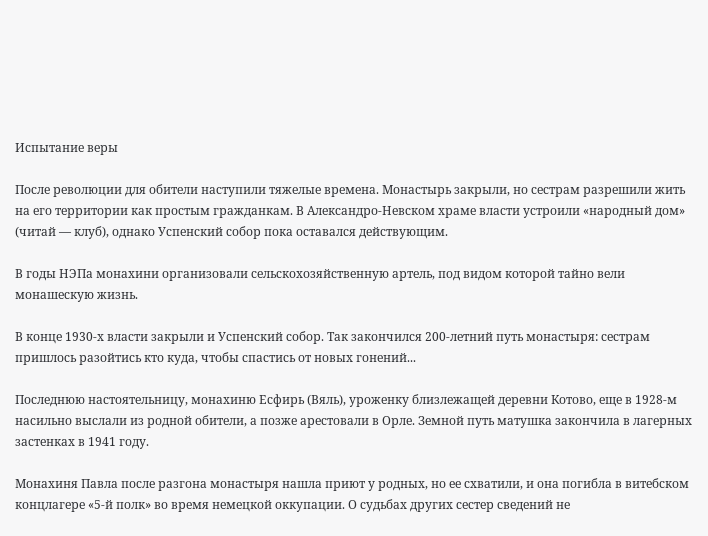Испытание веры

После революции для обители наступили тяжелые времена. Монастырь закрыли, но сестрам разрешили жить на его территории как простым гражданкам. В Александро-Невском храме власти устроили «народный дом» (читай — клуб), однако Успенский собор пока оставался действующим.

В годы НЭПа монахини организовали сельскохозяйственную артель, под видом которой тайно вели монашескую жизнь.

В конце 1930-х власти закрыли и Успенский собор. Так закончился 200-летний путь монастыря: сестрам пришлось разойтись кто куда, чтобы спастись от новых гонений...

Последнюю настоятельницу, монахиню Есфирь (Вяль), уроженку близлежащей деревни Котово, еще в 1928-м насильно выслали из родной обители, а позже арестовали в Орле. Земной путь матушка закончила в лагерных застенках в 1941 году.

Монахиня Павла после разгона монастыря нашла приют у родных, но ее схватили, и она погибла в витебском концлагере «5-й полк» во время немецкой оккупации. О судьбах других сестер сведений не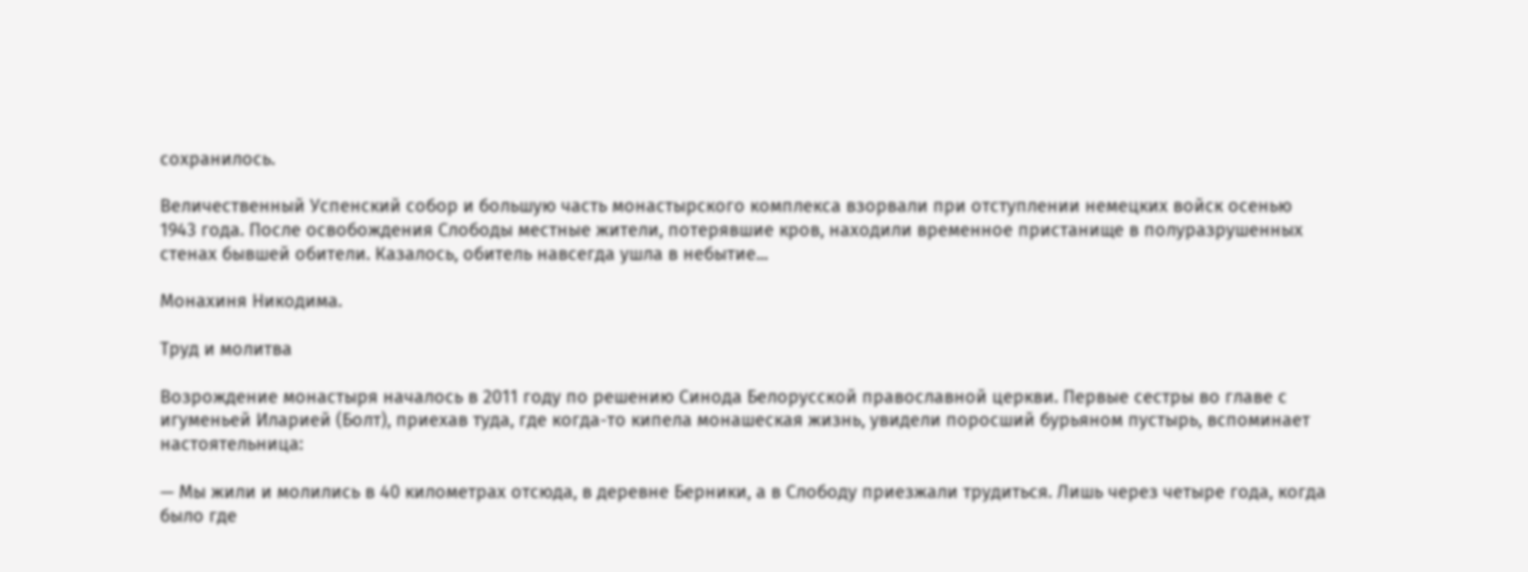сохранилось.

Величественный Успенский собор и большую часть монастырского комплекса взорвали при отступлении немецких войск осенью 1943 года. После освобождения Слободы местные жители, потерявшие кров, находили временное пристанище в полуразрушенных стенах бывшей обители. Казалось, обитель навсегда ушла в небытие...

Монахиня Никодима.

Труд и молитва

Возрождение монастыря началось в 2011 году по решению Синода Белорусской православной церкви. Первые сестры во главе с игуменьей Иларией (Болт), приехав туда, где когда-то кипела монашеская жизнь, увидели поросший бурьяном пустырь, вспоминает настоятельница:

— Мы жили и молились в 40 километрах отсюда, в деревне Берники, а в Слободу приезжали трудиться. Лишь через четыре года, когда было где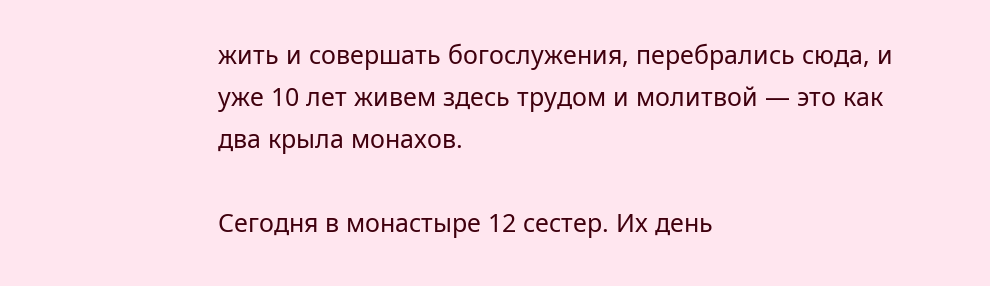жить и совершать богослужения, перебрались сюда, и уже 10 лет живем здесь трудом и молитвой — это как два крыла монахов.

Сегодня в монастыре 12 сестер. Их день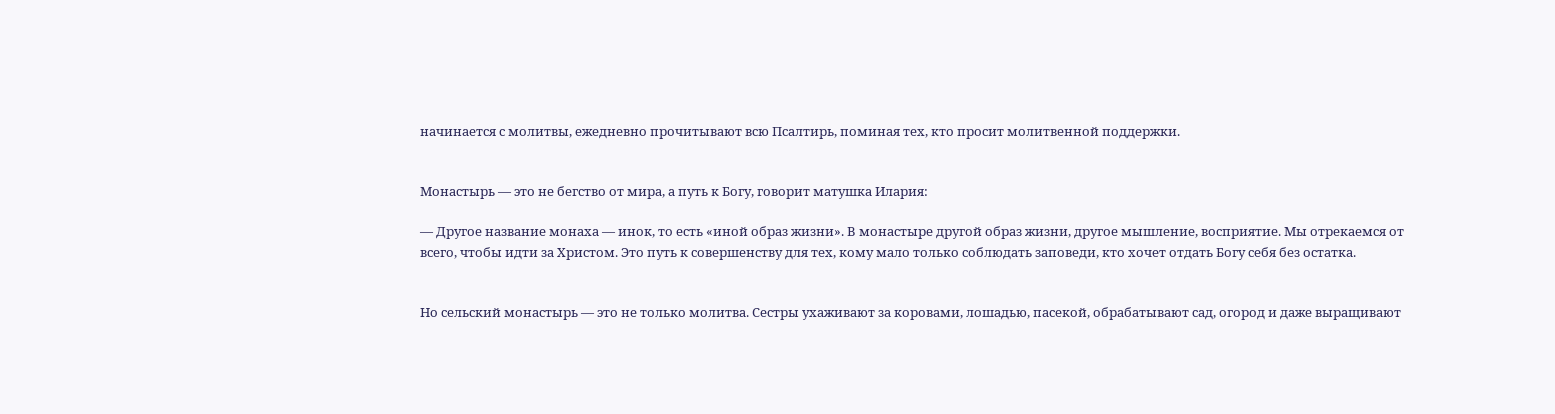начинается с молитвы, ежедневно прочитывают всю Псалтирь, поминая тех, кто просит молитвенной поддержки.


Монастырь — это не бегство от мира, а путь к Богу, говорит матушка Илария:

— Другое название монаха — инок, то есть «иной образ жизни». В монастыре другой образ жизни, другое мышление, восприятие. Мы отрекаемся от всего, чтобы идти за Христом. Это путь к совершенству для тех, кому мало только соблюдать заповеди, кто хочет отдать Богу себя без остатка.


Но сельский монастырь — это не только молитва. Сестры ухаживают за коровами, лошадью, пасекой, обрабатывают сад, огород и даже выращивают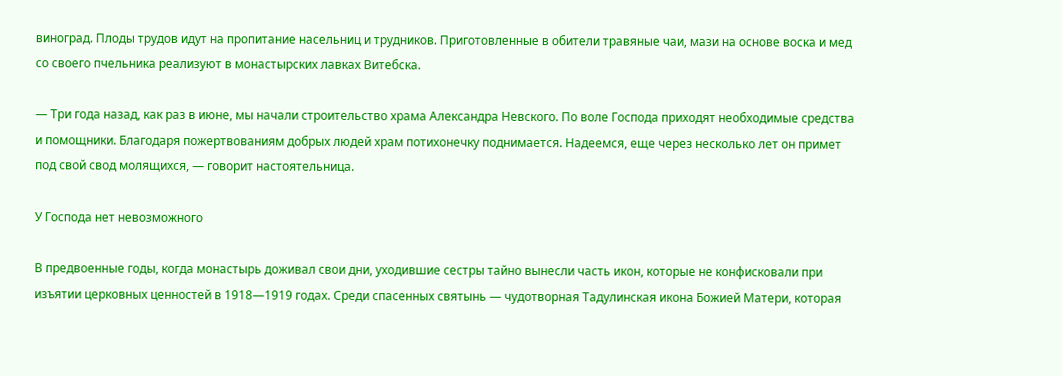виноград. Плоды трудов идут на пропитание насельниц и трудников. Приготовленные в обители травяные чаи, мази на основе воска и мед со своего пчельника реализуют в монастырских лавках Витебска.

— Три года назад, как раз в июне, мы начали строительство храма Александра Невского. По воле Господа приходят необходимые средства и помощники. Благодаря пожертвованиям добрых людей храм потихонечку поднимается. Надеемся, еще через несколько лет он примет под свой свод молящихся, — говорит настоятельница.

У Господа нет невозможного

В предвоенные годы, когда монастырь доживал свои дни, уходившие сестры тайно вынесли часть икон, которые не конфисковали при изъятии церковных ценностей в 1918—1919 годах. Среди спасенных святынь — чудотворная Тадулинская икона Божией Матери, которая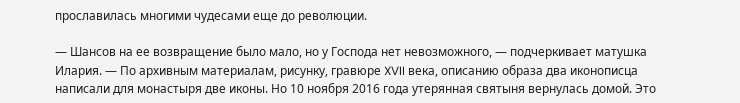прославилась многими чудесами еще до революции.

— Шансов на ее возвращение было мало, но у Господа нет невозможного, — подчеркивает матушка Илария. — По архивным материалам, рисунку, гравюре XVII века, описанию образа два иконописца написали для монастыря две иконы. Но 10 ноября 2016 года утерянная святыня вернулась домой. Это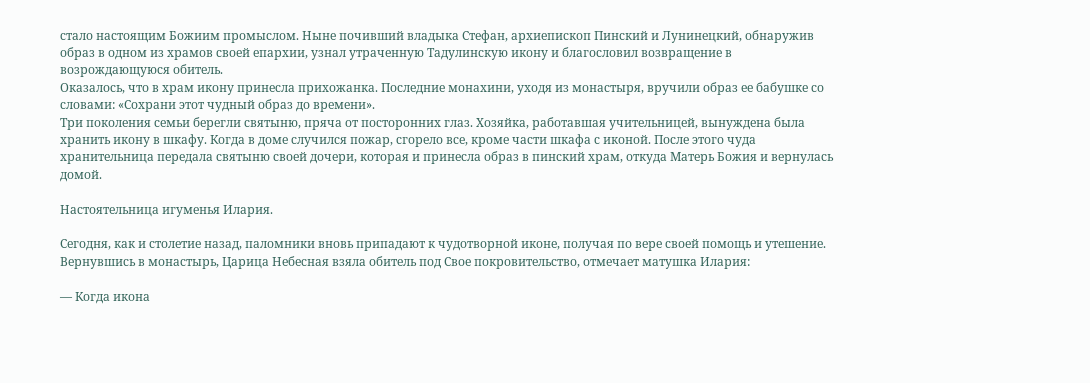стало настоящим Божиим промыслом. Ныне почивший владыка Стефан, архиепископ Пинский и Лунинецкий, обнаружив образ в одном из храмов своей епархии, узнал утраченную Тадулинскую икону и благословил возвращение в возрождающуюся обитель.
Оказалось, что в храм икону принесла прихожанка. Последние монахини, уходя из монастыря, вручили образ ее бабушке со словами: «Сохрани этот чудный образ до времени».
Три поколения семьи берегли святыню, пряча от посторонних глаз. Хозяйка, работавшая учительницей, вынуждена была хранить икону в шкафу. Когда в доме случился пожар, сгорело все, кроме части шкафа с иконой. После этого чуда хранительница передала святыню своей дочери, которая и принесла образ в пинский храм, откуда Матерь Божия и вернулась домой.

Настоятельница игуменья Илария.

Сегодня, как и столетие назад, паломники вновь припадают к чудотворной иконе, получая по вере своей помощь и утешение. Вернувшись в монастырь, Царица Небесная взяла обитель под Свое покровительство, отмечает матушка Илария:

— Когда икона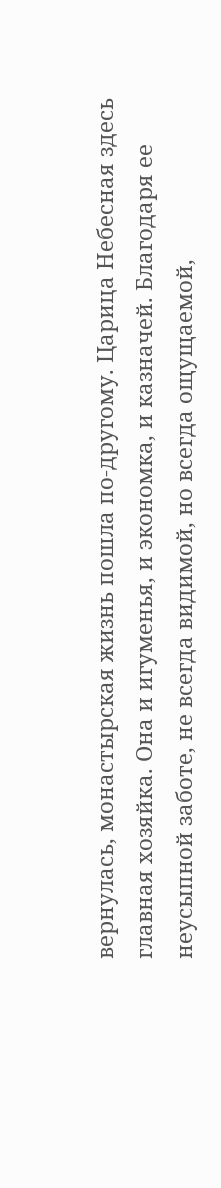вернулась, монастырская жизнь пошла по-другому. Царица Небесная здесь главная хозяйка. Она и игуменья, и экономка, и казначей. Благодаря ее неусыпной заботе, не всегда видимой, но всегда ощущаемой,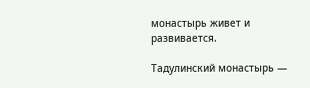монастырь живет и развивается.

Тадулинский монастырь —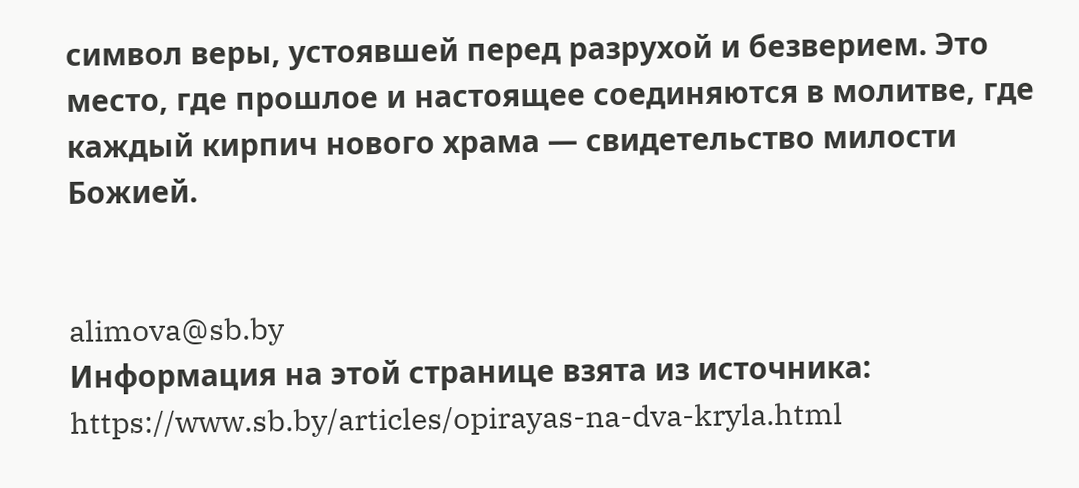символ веры, устоявшей перед разрухой и безверием. Это место, где прошлое и настоящее соединяются в молитве, где каждый кирпич нового храма — свидетельство милости Божией.


alimova@sb.by
Информация на этой странице взята из источника: https://www.sb.by/articles/opirayas-na-dva-kryla.html